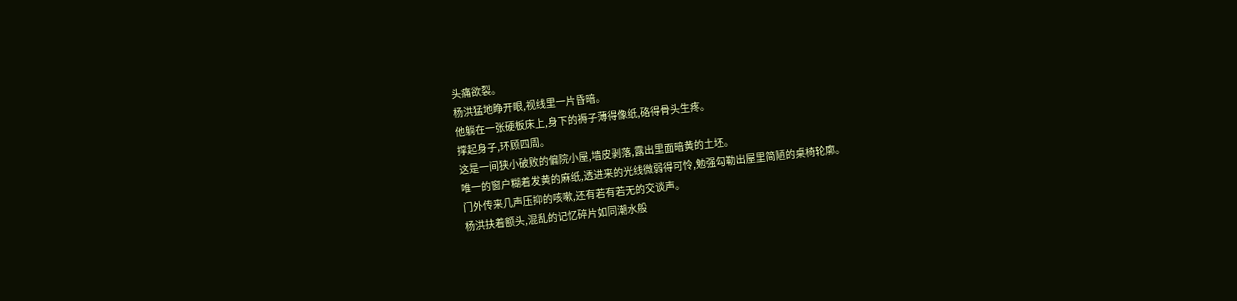头痛欲裂。
杨洪猛地睁开眼,视线里一片昏暗。
他躺在一张硬板床上,身下的褥子薄得像纸,硌得骨头生疼。
撑起身子,环顾四周。
这是一间狭小破败的偏院小屋,墙皮剥落,露出里面暗黄的土坯。
唯一的窗户糊着发黄的麻纸,透进来的光线微弱得可怜,勉强勾勒出屋里简陋的桌椅轮廓。
门外传来几声压抑的咳嗽,还有若有若无的交谈声。
杨洪扶着额头,混乱的记忆碎片如同潮水般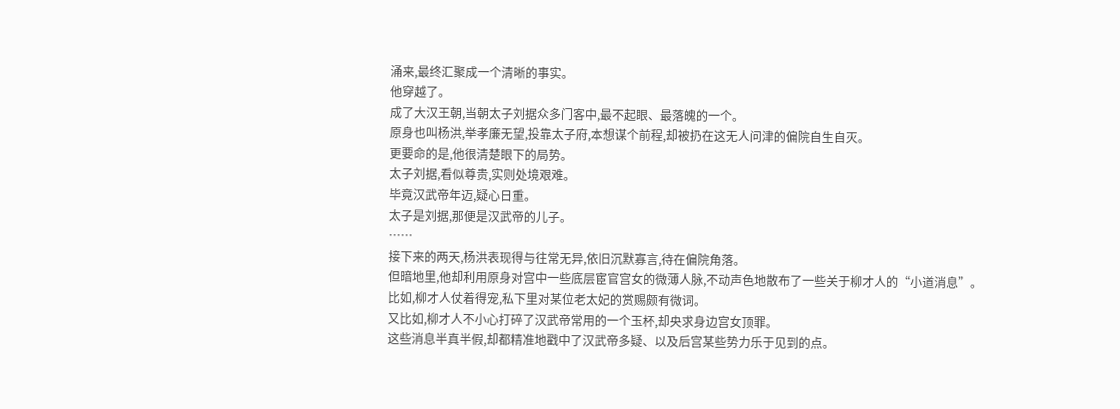涌来,最终汇聚成一个清晰的事实。
他穿越了。
成了大汉王朝,当朝太子刘据众多门客中,最不起眼、最落魄的一个。
原身也叫杨洪,举孝廉无望,投靠太子府,本想谋个前程,却被扔在这无人问津的偏院自生自灭。
更要命的是,他很清楚眼下的局势。
太子刘据,看似尊贵,实则处境艰难。
毕竟汉武帝年迈,疑心日重。
太子是刘据,那便是汉武帝的儿子。
……
接下来的两天,杨洪表现得与往常无异,依旧沉默寡言,待在偏院角落。
但暗地里,他却利用原身对宫中一些底层宦官宫女的微薄人脉,不动声色地散布了一些关于柳才人的“小道消息”。
比如,柳才人仗着得宠,私下里对某位老太妃的赏赐颇有微词。
又比如,柳才人不小心打碎了汉武帝常用的一个玉杯,却央求身边宫女顶罪。
这些消息半真半假,却都精准地戳中了汉武帝多疑、以及后宫某些势力乐于见到的点。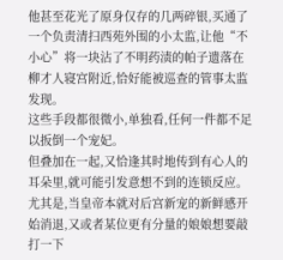他甚至花光了原身仅存的几两碎银,买通了一个负责清扫西苑外围的小太监,让他“不小心”将一块沾了不明药渍的帕子遗落在柳才人寝宫附近,恰好能被巡查的管事太监发现。
这些手段都很微小,单独看,任何一件都不足以扳倒一个宠妃。
但叠加在一起,又恰逢其时地传到有心人的耳朵里,就可能引发意想不到的连锁反应。
尤其是,当皇帝本就对后宫新宠的新鲜感开始消退,又或者某位更有分量的娘娘想要敲打一下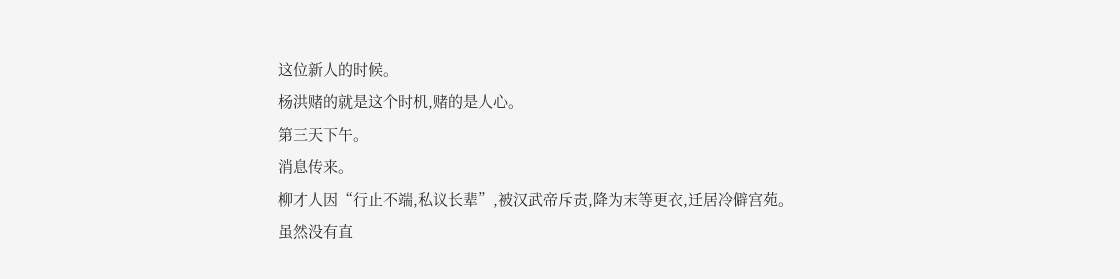这位新人的时候。
杨洪赌的就是这个时机,赌的是人心。
第三天下午。
消息传来。
柳才人因“行止不端,私议长辈”,被汉武帝斥责,降为末等更衣,迁居冷僻宫苑。
虽然没有直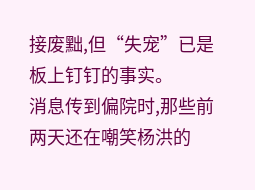接废黜,但“失宠”已是板上钉钉的事实。
消息传到偏院时,那些前两天还在嘲笑杨洪的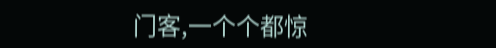门客,一个个都惊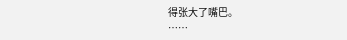得张大了嘴巴。
……